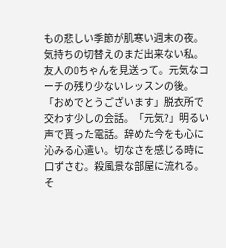もの悲しい季節が肌寒い週末の夜。気持ちの切替えのまだ出来ない私。友人のOちゃんを見送って。元気なコーチの残り少ないレッスンの後。「おめでとうございます」脱衣所で交わす少しの会話。「元気?」明るい声で貰った電話。辞めた今をも心に沁みる心遣い。切なさを感じる時に口ずさむ。殺風景な部屋に流れる。そ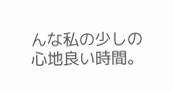んな私の少しの心地良い時間。